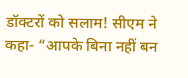डॉक्टरों को सलाम! सीएम ने कहा- “आपके बिना नहीं बन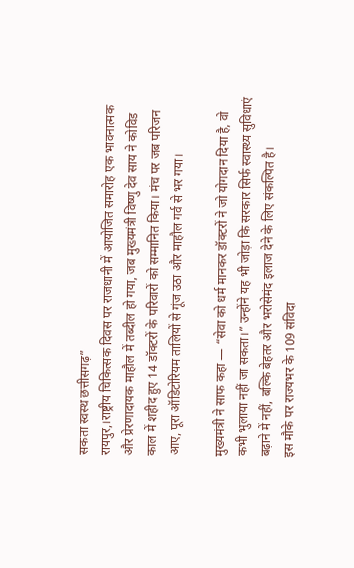सकता स्वस्थ छत्तीसगढ़”
रायपुर,।राष्ट्रीय चिकित्सक दिवस पर राजधानी में आयोजित समारोह एक भावनात्मक और प्रेरणादायक माहौल में तब्दील हो गया, जब मुख्यमंत्री विष्णु देव साय ने कोविड काल में शहीद हुए 14 डॉक्टरों के परिवारों को सम्मानित किया। मंच पर जब परिजन आए, पूरा ऑडिटोरियम तालियों से गूंज उठा और माहौल गर्व से भर गया।

मुख्यमंत्री ने साफ कहा — “सेवा को धर्म मानकर डॉक्टरों ने जो योगदान दिया है, वो कभी भुलाया नहीं जा सकता।” उन्होंने यह भी जोड़ा कि सरकार सिर्फ स्वास्थ्य सुविधाएं बढ़ाने में नहीं, बल्कि बेहतर और भरोसेमंद इलाज देने के लिए संकल्पित है।
इस मौके पर राज्यभर के 109 संविदा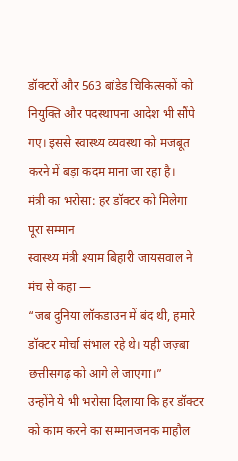डॉक्टरों और 563 बांडेड चिकित्सकों को नियुक्ति और पदस्थापना आदेश भी सौंपे गए। इससे स्वास्थ्य व्यवस्था को मजबूत करने में बड़ा कदम माना जा रहा है।
मंत्री का भरोसा: हर डॉक्टर को मिलेगा पूरा सम्मान
स्वास्थ्य मंत्री श्याम बिहारी जायसवाल ने मंच से कहा —
“जब दुनिया लॉकडाउन में बंद थी, हमारे डॉक्टर मोर्चा संभाल रहे थे। यही जज़्बा छत्तीसगढ़ को आगे ले जाएगा।”
उन्होंने ये भी भरोसा दिलाया कि हर डॉक्टर को काम करने का सम्मानजनक माहौल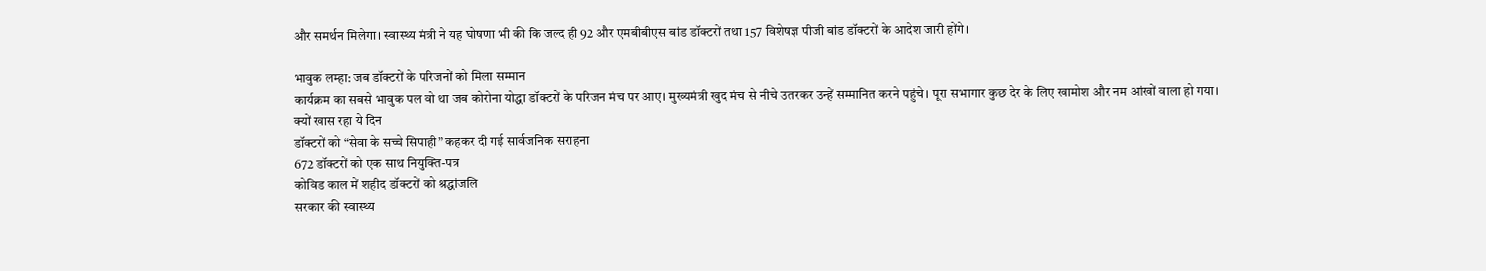और समर्थन मिलेगा। स्वास्थ्य मंत्री ने यह घोषणा भी की कि जल्द ही 92 और एमबीबीएस बांड डॉक्टरों तथा 157 विशेषज्ञ पीजी बांड डॉक्टरों के आदेश जारी होंगे।

भावुक लम्हा: जब डॉक्टरों के परिजनों को मिला सम्मान
कार्यक्रम का सबसे भावुक पल वो था जब कोरोना योद्धा डॉक्टरों के परिजन मंच पर आए। मुख्यमंत्री खुद मंच से नीचे उतरकर उन्हें सम्मानित करने पहुंचे। पूरा सभागार कुछ देर के लिए खामोश और नम आंखों वाला हो गया।
क्यों खास रहा ये दिन
डॉक्टरों को “सेवा के सच्चे सिपाही” कहकर दी गई सार्वजनिक सराहना
672 डॉक्टरों को एक साथ नियुक्ति-पत्र
कोविड काल में शहीद डॉक्टरों को श्रद्धांजलि
सरकार की स्वास्थ्य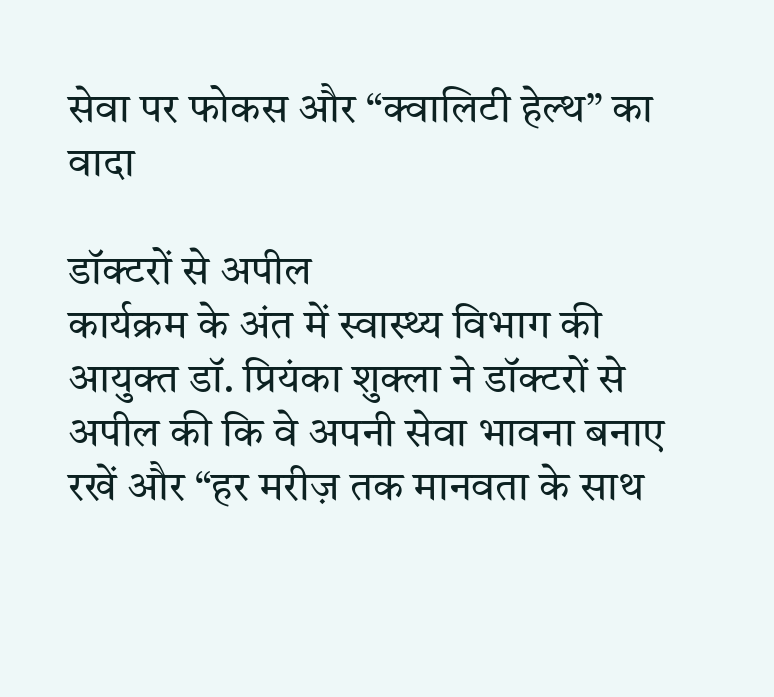सेवा पर फोकस और “क्वालिटी हेल्थ” का वादा

डॉक्टरों से अपील
कार्यक्रम के अंत में स्वास्थ्य विभाग की आयुक्त डॉ. प्रियंका शुक्ला ने डॉक्टरों से अपील की कि वे अपनी सेवा भावना बनाए रखें और “हर मरीज़ तक मानवता के साथ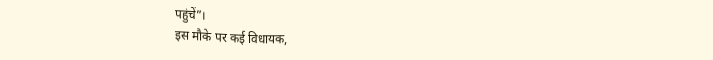पहुंचें”।
इस मौके पर कई विधायक,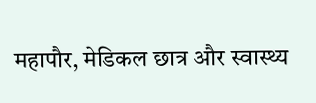महापौर, मेडिकल छात्र और स्वास्थ्य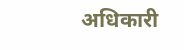अधिकारी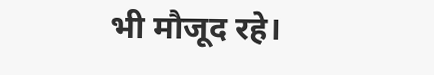भी मौजूद रहे।